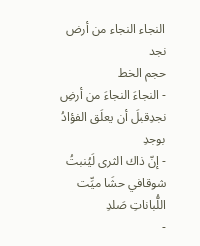النجاء النجاء من أرض نجد
حجم الخط
- النجاءَ النجاءَ من أرضِ نجدِقبلَ أن يعلَق الفؤادُ بوجدِ
- إنّ ذاك الثرى لَيُنبتُ شوقافي حشَا ميِّت اللُّباناتِ صَلدِ
-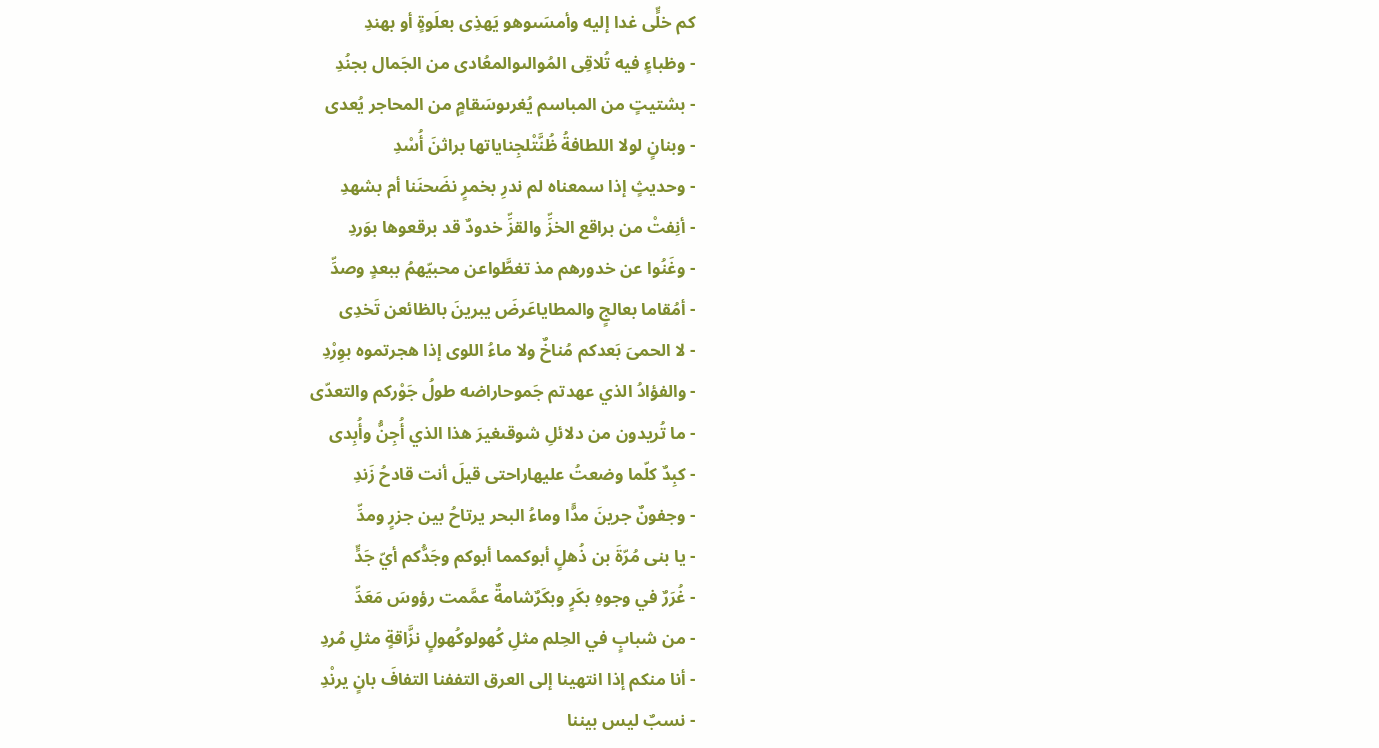كم خلٍّى غدا إليه وأمسَىوهو يَهذِى بعلَوةٍ أو بهندِ
- وظباءٍ فيه تُلاقِى المُوالىوالمعُادى من الجَمال بجنُدِ
- بشتيتٍ من المباسم يُغرىوسَقامٍ من المحاجر يُعدى
- وبنانٍ لولا اللطافةُ ظُنَّتْلجِناياتها براثنَ أُسْدِ
- وحديثٍ إذا سمعناه لم ندرِ بخمرٍ نضَحنَنا أم بشهدِ
- أنِفتْ من براقع الخزِّ والقزِّ خدودٌ قد برقعوها بوَردِ
- وغَنُوا عن خدورهم مذ تغطَّواعن محبيّهمُ ببعدٍ وصدِّ
- أمُقاما بعالجٍ والمطاياعَرضَ يبرينَ بالظائعن تَخدِى
- لا الحمىَ بَعدكم مُناخٌ ولا ماءُ اللوى إذا هجرتموه بوِرْدِ
- والفؤادُ الذي عهدتم جَموحاراضه طولُ جَوْركم والتعدّى
- ما تُريدون من دلائلِ شوقىغيرَ هذا الذي أُجِنُّ وأُبِدى
- كبِدٌ كلّما وضعتُ عليهاراحتى قيلَ أنت قادحُ زَندِ
- وجفونٌ جرينَ مدًّا وماءُ البحر يرتاحُ بين جزرٍ ومدِّ
- يا بنى مُرّةَ بن ذُهلٍ أبوكمما أبوكم وجَدُّكم أيّ جَدٍّ
- غُرَرٌ في وجوهِ بكَرٍ وبكَرٌشامةٌ عمَّمت رؤوسَ مَعَدِّ
- من شبابٍ في الحِلم مثلِ كُهولوكُهولٍ نزَّاقةٍ مثلِ مُردِ
- أنا منكم إذا انتهينا إلى العرق التففنا التفافَ بانٍ يرنْدِ
- نسبٌ ليس بيننا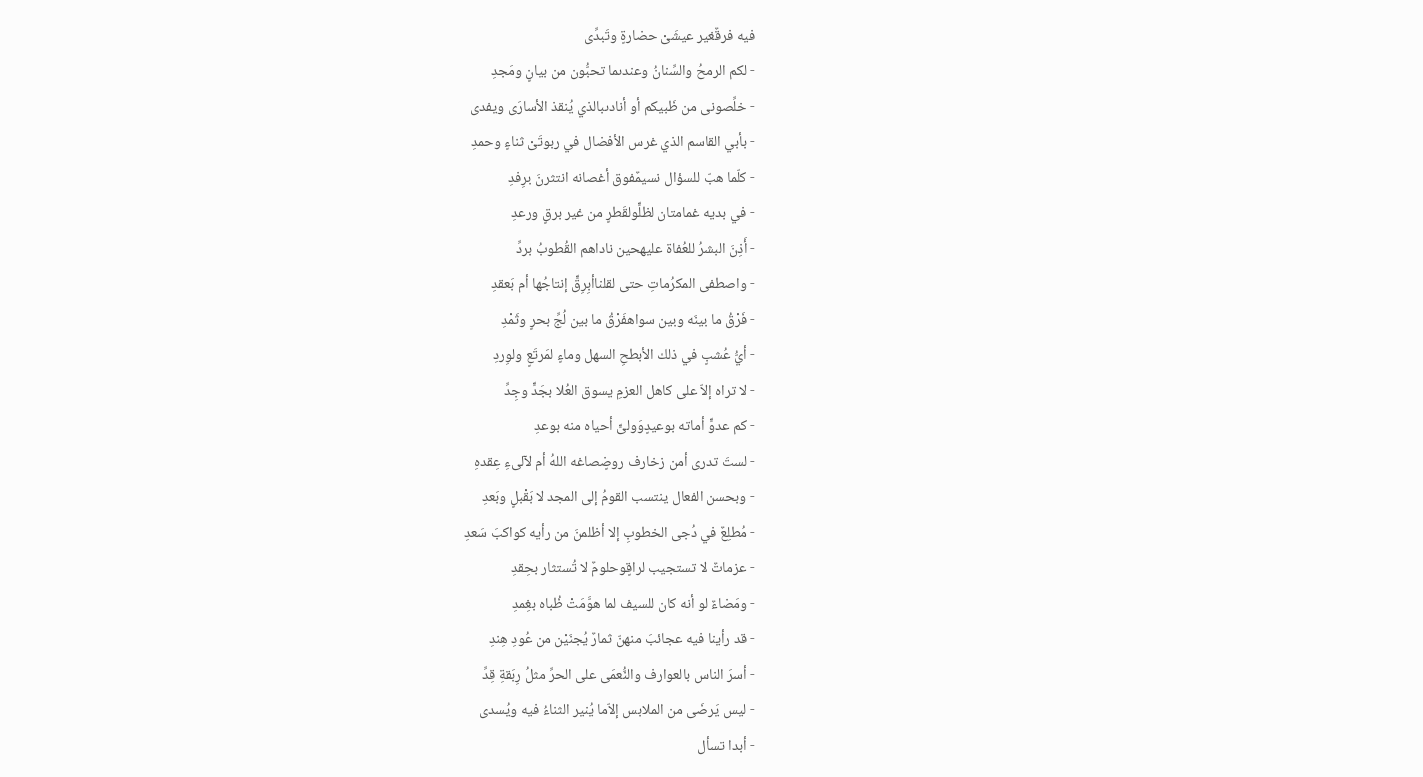فيه فرقٌغير عيشَىْ حضارةٍ وتَبدِّى
- لكم الرمحُ والسِّنانُ وعندىما تحبُّون من بيانٍ ومَجدِ
- خلِّصونى من ظَبيكم أو أنادىبالذي يُنقذ الأسارَى ويفدى
- بأبي القاسم الذي غرس الأفضال في ربوتَىْ ثناءٍ وحمدِ
- كلّما هبّ للسؤال نسيمٌفوق أغصانه انتثرنَ برِفدِ
- في بديه غمامتان لظلٍّولقَطرٍ من غير برقٍ ورعدِ
- أَذِنَ البشرُ للعُفاة عليهحين ناداهم القُطوبُ بردِّ
- واصطفى المكرُماتِ حتى لقلناأبِرِقٍّ إنتاجُها أم بَعقدِ
- فَرْقُ ما بينَه وبين سواهفَرْقُ ما بين لُجِّ بحرٍ وثَمْدِ
- أيُّ عُشبٍ في ذلك الأبطحِ السهل وماءٍ لمَرتَعٍ ولوِردِ
- لا تراه إلاّ على كاهل العزمِ يسوق العُلا بجَدٍّ وجِدِّ
- كم عدوٍّ أماته بوعيدٍوَولىٍّ أحياه منه بوعدِ
- لستَ تدرى أمن زخارف روضٍصاغه اللهُ أم لآلىءِ عِقدهِ
- وبحسن الفعال ينتسب القومُ إلى المجد لا بَقْبلٍ وبَعدِ
- مُطلِعٌ في دُجى الخطوبِ إلا أظلمنَ من رأيه كواكبَ سَعدِ
- عزماتٌ لا تستجيب لراقٍوحلومٌ لا تُستثار بحِقدِ
- ومَضاءٌ لو أنه كان للسيف لما هوَّمَتْ ظُباه بغِمدِ
- قد رأينا فيه عجائبَ منهنّ ثمارٌ يُجنَيْن من عُودِ هِندِ
- أسرَ الناس بالعوارف والنُّعمَى على الحرِّ مثلُ رِبَقةِ قِدِّ
- ليس يَرضَى من الملابس إلاّما يُنير الثناءُ فيه ويُسدى
- أبدا تسأل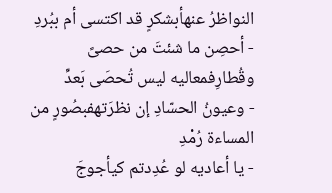النواظرُ عنهأبشكرٍ قد اكتسى أم ببُردِ
- أحصِن ما شئتَ من حصىً وقُطارِفمعاليه ليس تُحصَى بَعدِّ
- وعيونُ الحسّادِ إن نظرَتهفبصُورٍ من المساءة رُمْدِ
- يا أعاديه لو عُدِدتم كيأجوجَ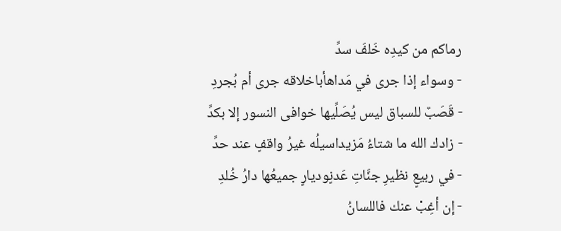رماكم من كيدِه خَلفَ سدِّ
- وسواء إذا جرى في مَداهأباخلاقه جرى أم بُجردِ
- قَصَبٌ للسباق ليس يُصَلِّيها خوافى النسور إلا بكدِّ
- زادك الله ما شتاءُ مَزيداسيلُه غيرُ واقفٍ عند حدِّ
- في ربيعٍ نظيرِ جنَّاتِ عَدنٍوديارٍ جميعُها دارُ خُلدِ
- إن أغِبْ عنك فاللسانُ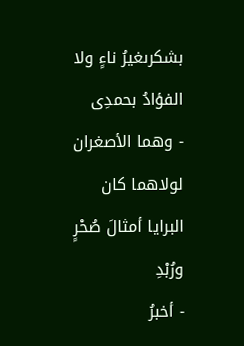بشكرىغيرُ ناءٍ ولا الفؤادُ بحمدِى
- وهما الأصغران لولاهما كان البرايا أمثالَ صُحْرٍ ورُبْدِ
- أخبرُ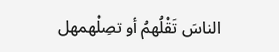الناسَ تَقْلُهمُ أو تصِلْهمهل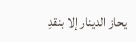يحاز الدينار إلا بنقدِ